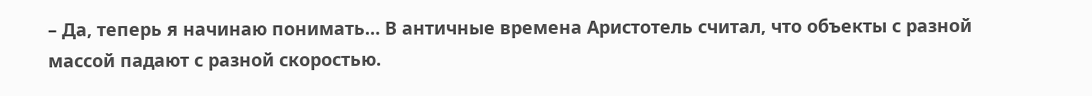– Да, теперь я начинаю понимать… В античные времена Аристотель считал, что объекты с разной массой падают с разной скоростью.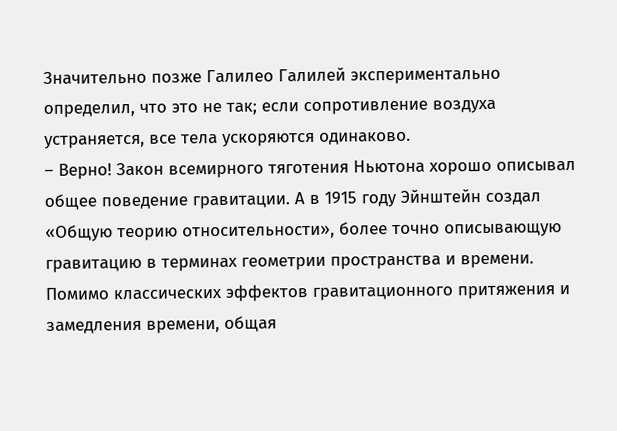Значительно позже Галилео Галилей экспериментально определил, что это не так; если сопротивление воздуха устраняется, все тела ускоряются одинаково.
– Верно! Закон всемирного тяготения Ньютона хорошо описывал общее поведение гравитации. А в 1915 году Эйнштейн создал «Общую теорию относительности», более точно описывающую гравитацию в терминах геометрии пространства и времени. Помимо классических эффектов гравитационного притяжения и замедления времени, общая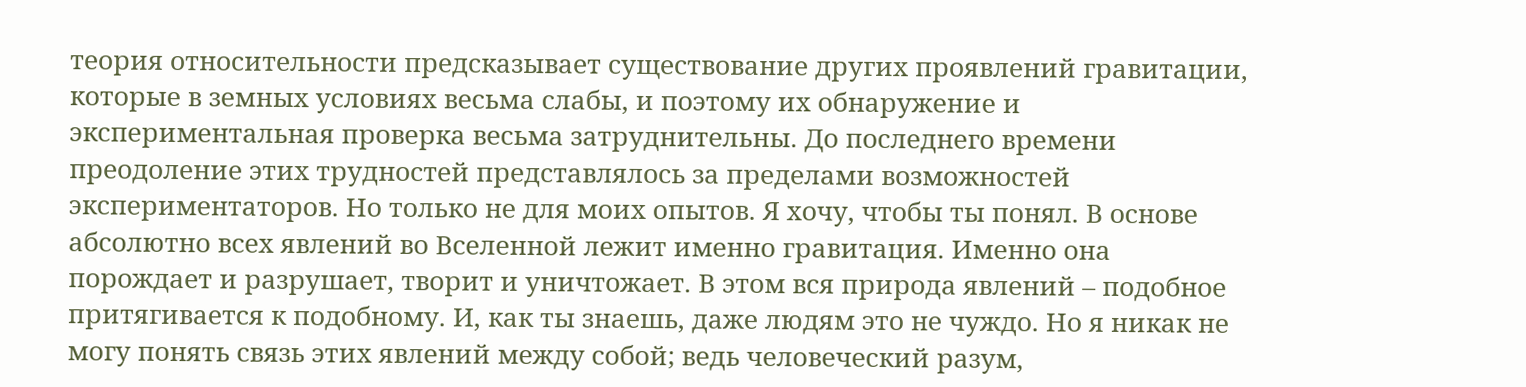теория относительности предсказывает существование других проявлений гравитации, которые в земных условиях весьма слабы, и поэтому их обнаружение и экспериментальная проверка весьма затруднительны. До последнего времени преодоление этих трудностей представлялось за пределами возможностей экспериментаторов. Но только не для моих опытов. Я хочу, чтобы ты понял. В основе абсолютно всех явлений во Вселенной лежит именно гравитация. Именно она порождает и разрушает, творит и уничтожает. В этом вся природа явлений – подобное притягивается к подобному. И, как ты знаешь, даже людям это не чуждо. Но я никак не могу понять связь этих явлений между собой; ведь человеческий разум,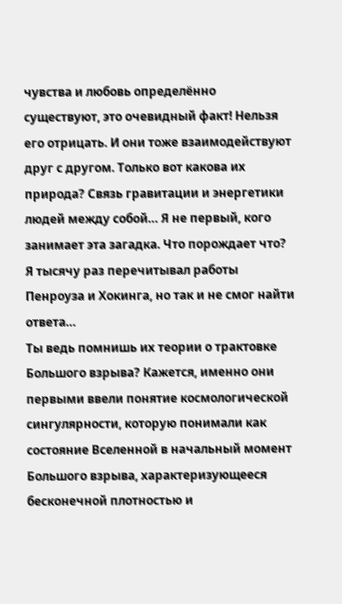чувства и любовь определённо существуют, это очевидный факт! Нельзя его отрицать. И они тоже взаимодействуют друг с другом. Только вот какова их природа? Связь гравитации и энергетики людей между собой… Я не первый, кого занимает эта загадка. Что порождает что? Я тысячу раз перечитывал работы Пенроуза и Хокинга, но так и не смог найти ответа…
Ты ведь помнишь их теории о трактовке Большого взрыва? Кажется, именно они первыми ввели понятие космологической сингулярности, которую понимали как состояние Вселенной в начальный момент Большого взрыва, характеризующееся бесконечной плотностью и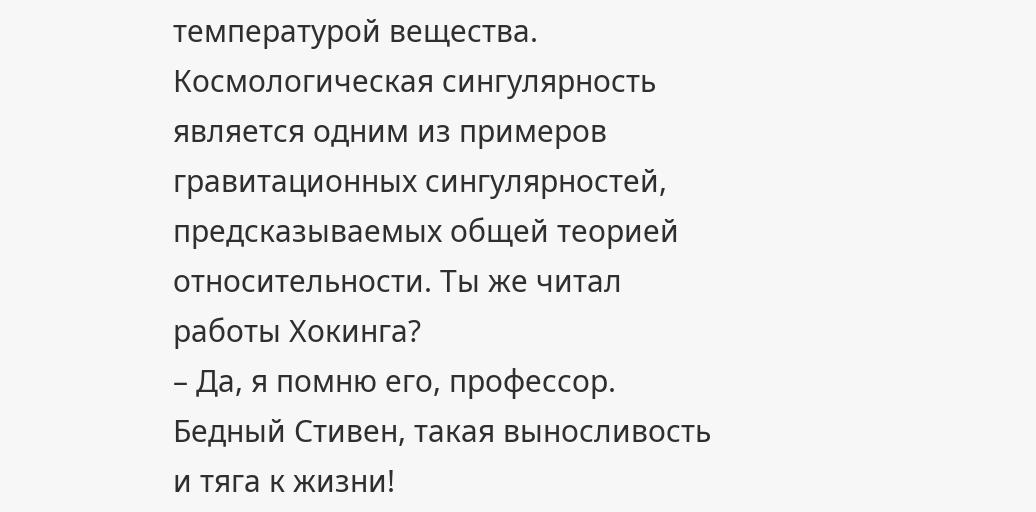температурой вещества. Космологическая сингулярность является одним из примеров гравитационных сингулярностей, предсказываемых общей теорией относительности. Ты же читал работы Хокинга?
– Да, я помню его, профессор. Бедный Стивен, такая выносливость и тяга к жизни!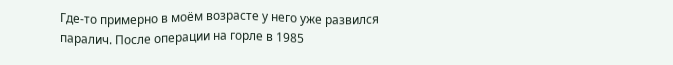Где-то примерно в моём возрасте у него уже развился паралич. После операции на горле в 1985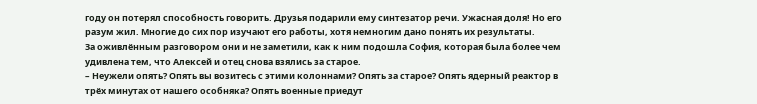году он потерял способность говорить. Друзья подарили ему синтезатор речи. Ужасная доля! Но его разум жил. Многие до сих пор изучают его работы, хотя немногим дано понять их результаты.
За оживлённым разговором они и не заметили, как к ним подошла София, которая была более чем удивлена тем, что Алексей и отец снова взялись за старое.
– Неужели опять? Опять вы возитесь с этими колоннами? Опять за старое? Опять ядерный реактор в трёх минутах от нашего особняка? Опять военные приедут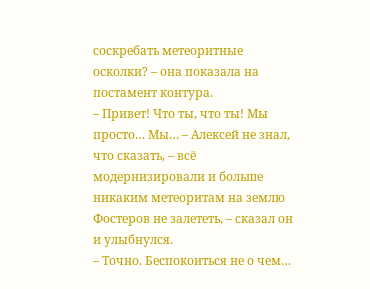соскребать метеоритные осколки? – она показала на постамент контура.
– Привет! Что ты, что ты! Мы просто… Мы… – Алексей не знал, что сказать, – всё модернизировали и больше никаким метеоритам на землю Фостеров не залететь, – сказал он и улыбнулся.
– Точно. Беспокоиться не о чем…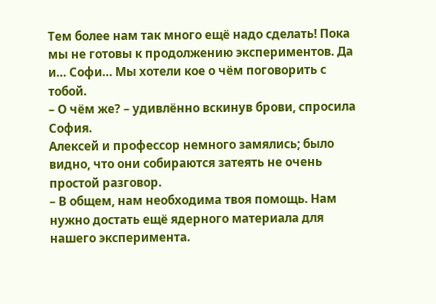Тем более нам так много ещё надо сделать! Пока мы не готовы к продолжению экспериментов. Да и… Софи… Мы хотели кое о чём поговорить с тобой.
– О чём же? – удивлённо вскинув брови, спросила София.
Алексей и профессор немного замялись; было видно, что они собираются затеять не очень простой разговор.
– В общем, нам необходима твоя помощь. Нам нужно достать ещё ядерного материала для нашего эксперимента.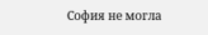София не могла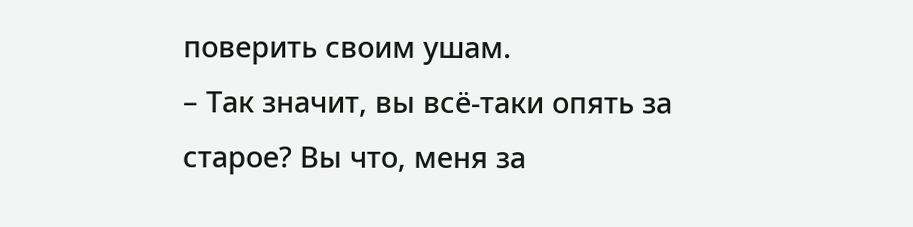поверить своим ушам.
– Так значит, вы всё-таки опять за старое? Вы что, меня за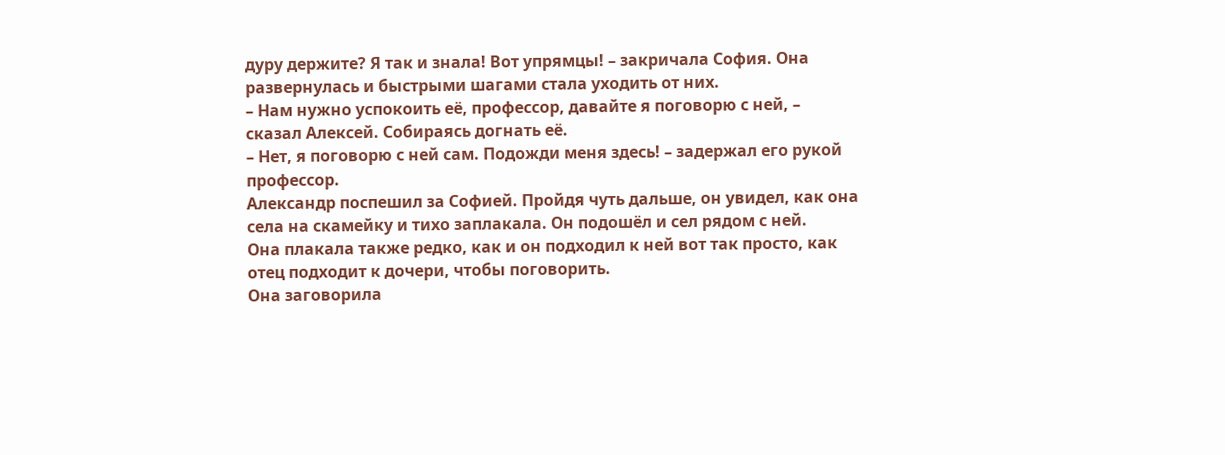дуру держите? Я так и знала! Вот упрямцы! – закричала София. Она развернулась и быстрыми шагами стала уходить от них.
– Нам нужно успокоить её, профессор, давайте я поговорю с ней, – сказал Алексей. Собираясь догнать её.
– Нет, я поговорю с ней сам. Подожди меня здесь! – задержал его рукой профессор.
Александр поспешил за Софией. Пройдя чуть дальше, он увидел, как она села на скамейку и тихо заплакала. Он подошёл и сел рядом с ней.
Она плакала также редко, как и он подходил к ней вот так просто, как отец подходит к дочери, чтобы поговорить.
Она заговорила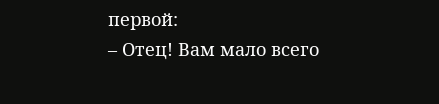первой:
– Отец! Вам мало всего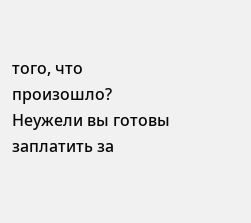того, что произошло? Неужели вы готовы заплатить за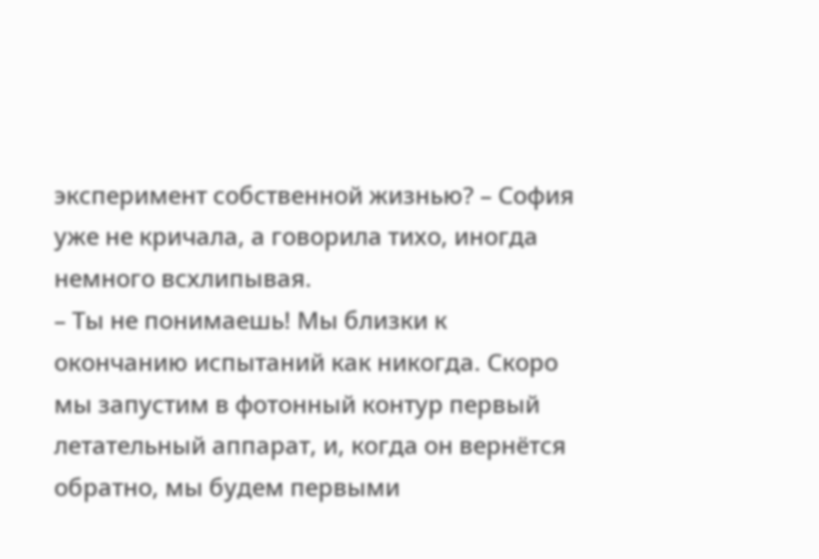эксперимент собственной жизнью? – София уже не кричала, а говорила тихо, иногда немного всхлипывая.
– Ты не понимаешь! Мы близки к окончанию испытаний как никогда. Скоро мы запустим в фотонный контур первый летательный аппарат, и, когда он вернётся обратно, мы будем первыми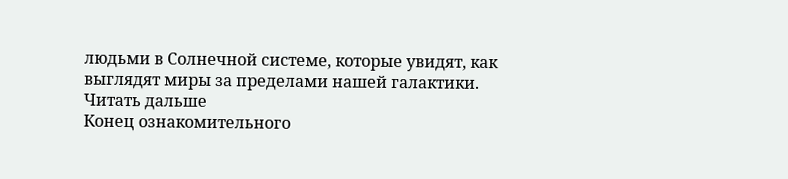людьми в Солнечной системе, которые увидят, как выглядят миры за пределами нашей галактики.
Читать дальше
Конец ознакомительного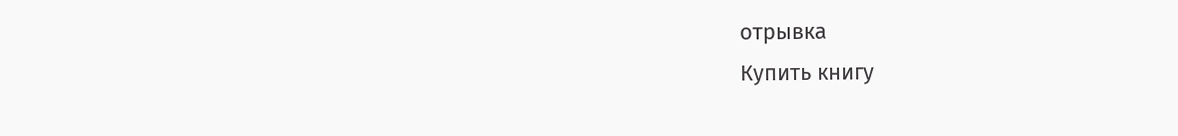отрывка
Купить книгу